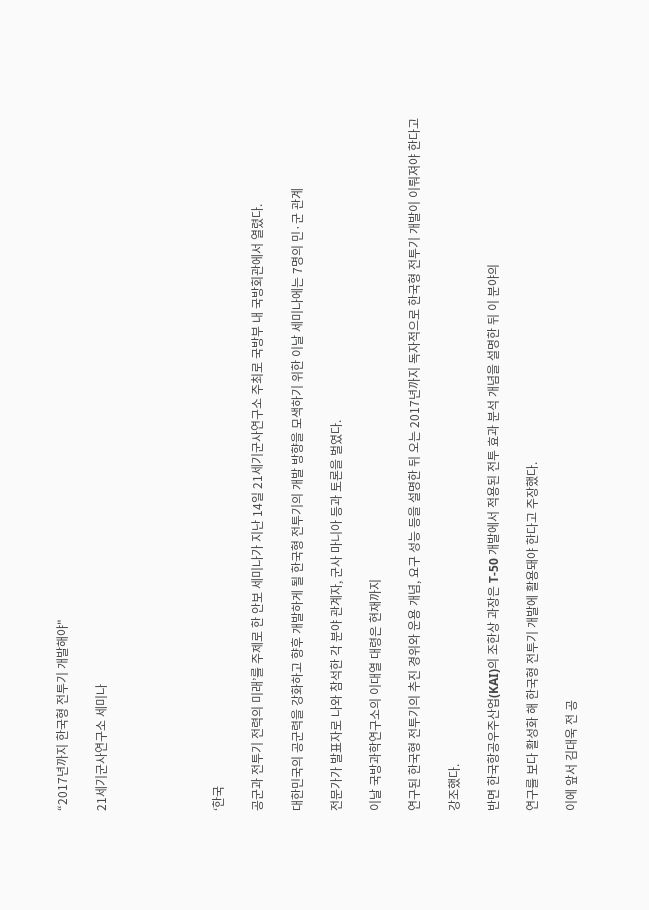“2017년까지 한국형 전투기 개발해야"

21세기군사연구소 세미나





‘한국

공군과 전투기 전력의 미래’를 주제로 한 안보 세미나가 지난 14일 21세기군사연구소 주최로 국방부 내 국방회관에서 열렸다.

대한민국의 공군력을 강화하고 향후 개발하게 될 한국형 전투기의 개발 방향을 모색하기 위한 이날 세미나에는 7명의 민·군 관계

전문가가 발표자로 나와 참석한 각 분야 관계자, 군사 마니아 등과 토론을 벌였다.

이날 국방과학연구소의 이대열 대령은 현재까지

연구된 한국형 전투기의 추진 경위와 운용 개념, 요구 성능 등을 설명한 뒤 오는 2017년까지 독자적으로 한국형 전투기 개발이 이뤄져야 한다고

강조했다.

반면 한국항공우주산업(KAI)의 조한상 과장은 T-50 개발에서 적용된 전투 효과 분석 개념을 설명한 뒤 이 분야의

연구를 보다 활성화 해 한국형 전투기 개발에 활용돼야 한다고 주장했다.

이에 앞서 김대욱 전 공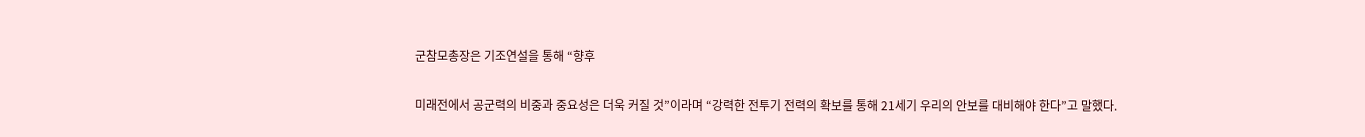군참모총장은 기조연설을 통해 “향후

미래전에서 공군력의 비중과 중요성은 더욱 커질 것”이라며 “강력한 전투기 전력의 확보를 통해 21세기 우리의 안보를 대비해야 한다”고 말했다.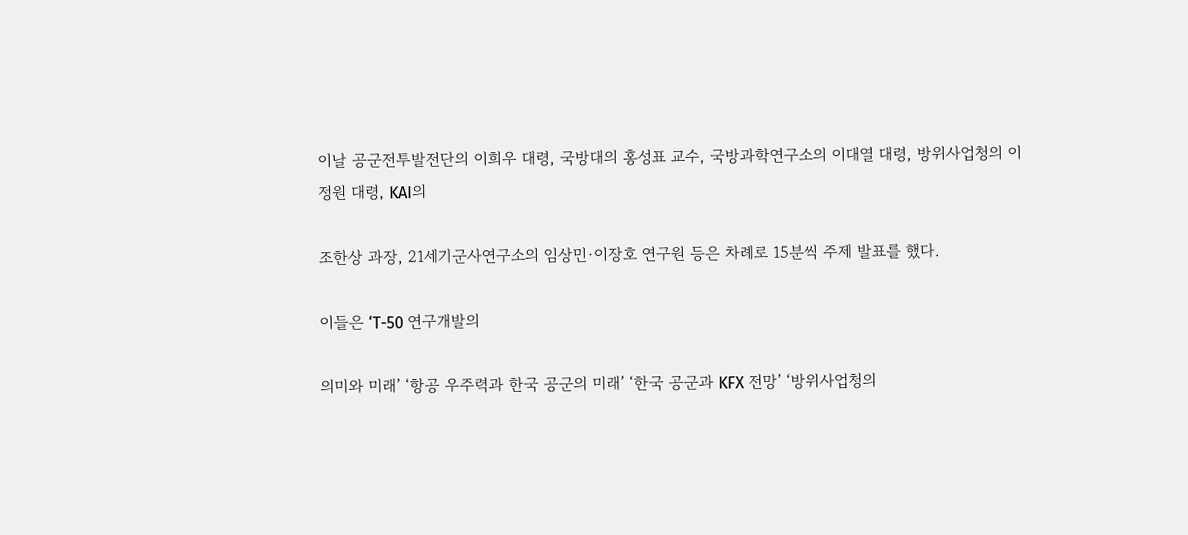이날 공군전투발전단의 이희우 대령, 국방대의 홍성표 교수, 국방과학연구소의 이대열 대령, 방위사업청의 이정원 대령, KAI의

조한상 과장, 21세기군사연구소의 임상민·이장호 연구원 등은 차례로 15분씩 주제 발표를 했다.

이들은 ‘T-50 연구개발의

의미와 미래’ ‘항공 우주력과 한국 공군의 미래’ ‘한국 공군과 KFX 전망’ ‘방위사업청의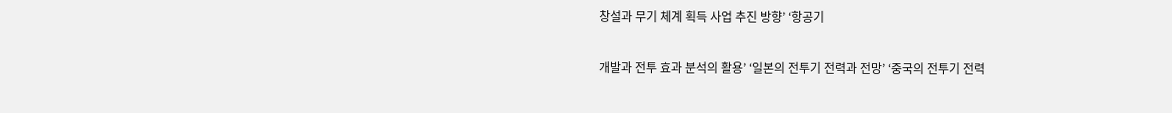창설과 무기 체계 획득 사업 추진 방향’ ‘항공기

개발과 전투 효과 분석의 활용’ ‘일본의 전투기 전력과 전망’ ‘중국의 전투기 전력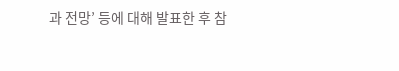과 전망’ 등에 대해 발표한 후 참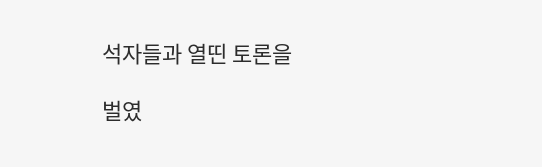석자들과 열띤 토론을

벌였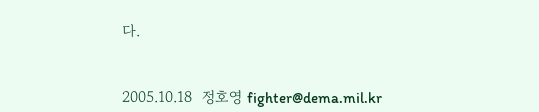다.


2005.10.18  정호영 fighter@dema.mil.kr